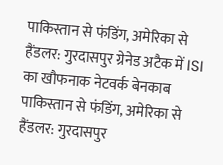पाकिस्तान से फंडिंग, अमेरिका से हैंडलर: गुरदासपुर ग्रेनेड अटैक में ISI का खौफनाक नेटवर्क बेनकाब
पाकिस्तान से फंडिंग, अमेरिका से हैंडलर: गुरदासपुर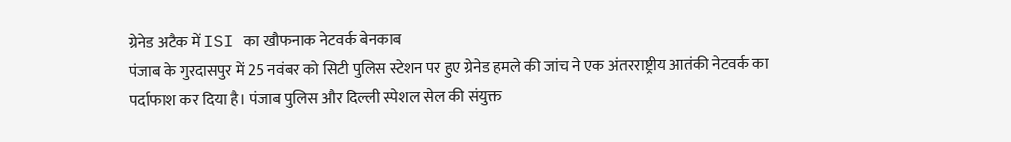ग्रेनेड अटैक में ISI का खौफनाक नेटवर्क बेनकाब
पंजाब के गुरदासपुर में 25 नवंबर को सिटी पुलिस स्टेशन पर हुए ग्रेनेड हमले की जांच ने एक अंतरराष्ट्रीय आतंकी नेटवर्क का पर्दाफाश कर दिया है। पंजाब पुलिस और दिल्ली स्पेशल सेल की संयुक्त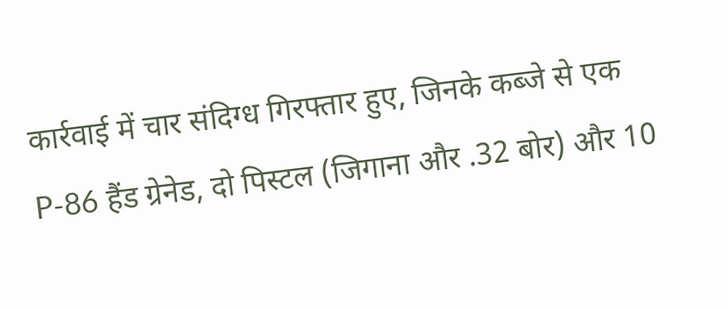कार्रवाई में चार संदिग्ध गिरफ्तार हुए, जिनके कब्जे से एक P-86 हैंड ग्रेनेड, दो पिस्टल (जिगाना और .32 बोर) और 10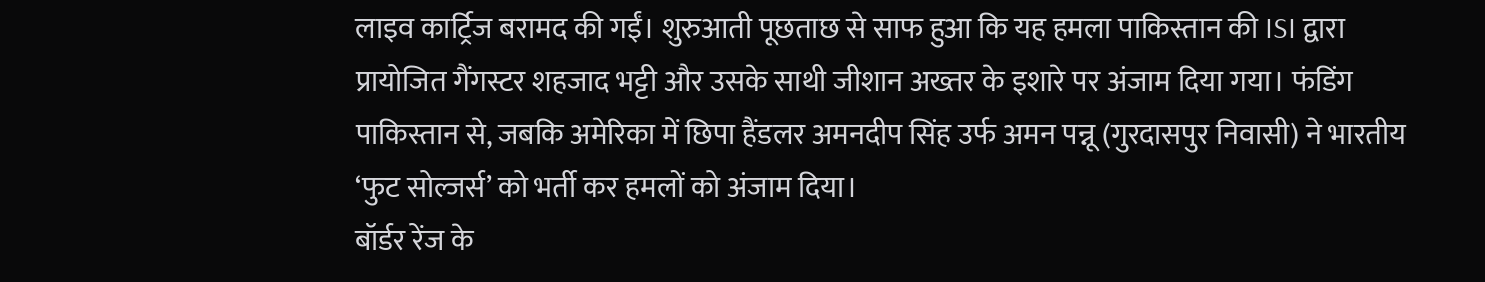लाइव कार्ट्रिज बरामद की गईं। शुरुआती पूछताछ से साफ हुआ कि यह हमला पाकिस्तान की ISI द्वारा प्रायोजित गैंगस्टर शहजाद भट्टी और उसके साथी जीशान अख्तर के इशारे पर अंजाम दिया गया। फंडिंग पाकिस्तान से, जबकि अमेरिका में छिपा हैंडलर अमनदीप सिंह उर्फ अमन पन्नू (गुरदासपुर निवासी) ने भारतीय ‘फुट सोल्जर्स’ को भर्ती कर हमलों को अंजाम दिया।
बॉर्डर रेंज के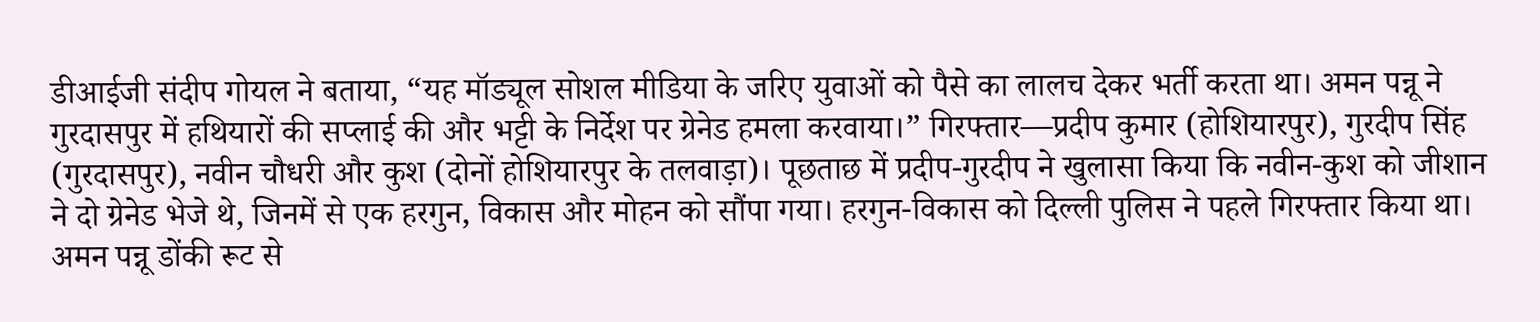डीआईजी संदीप गोयल ने बताया, “यह मॉड्यूल सोशल मीडिया के जरिए युवाओं को पैसे का लालच देकर भर्ती करता था। अमन पन्नू ने गुरदासपुर में हथियारों की सप्लाई की और भट्टी के निर्देश पर ग्रेनेड हमला करवाया।” गिरफ्तार—प्रदीप कुमार (होशियारपुर), गुरदीप सिंह (गुरदासपुर), नवीन चौधरी और कुश (दोनों होशियारपुर के तलवाड़ा)। पूछताछ में प्रदीप-गुरदीप ने खुलासा किया कि नवीन-कुश को जीशान ने दो ग्रेनेड भेजे थे, जिनमें से एक हरगुन, विकास और मोहन को सौंपा गया। हरगुन-विकास को दिल्ली पुलिस ने पहले गिरफ्तार किया था। अमन पन्नू डोंकी रूट से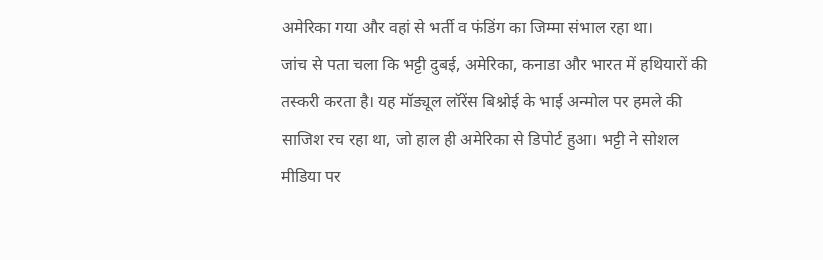अमेरिका गया और वहां से भर्ती व फंडिंग का जिम्मा संभाल रहा था।
जांच से पता चला कि भट्टी दुबई, अमेरिका, कनाडा और भारत में हथियारों की तस्करी करता है। यह मॉड्यूल लॉरेंस बिश्नोई के भाई अन्मोल पर हमले की साजिश रच रहा था, जो हाल ही अमेरिका से डिपोर्ट हुआ। भट्टी ने सोशल मीडिया पर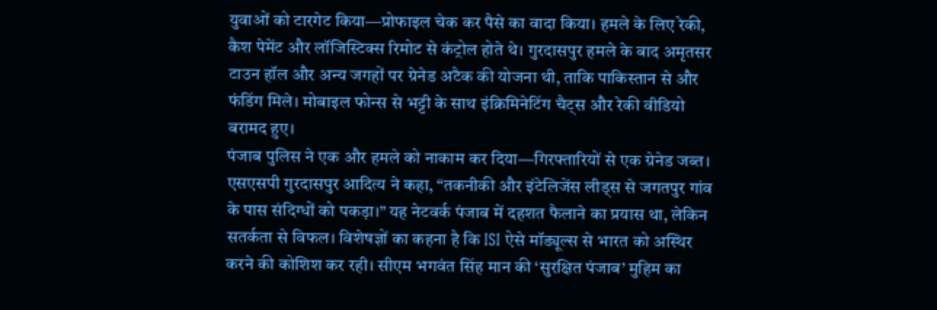युवाओं को टारगेट किया—प्रोफाइल चेक कर पैसे का वादा किया। हमले के लिए रेकी, कैश पेमेंट और लॉजिस्टिक्स रिमोट से कंट्रोल होते थे। गुरदासपुर हमले के बाद अमृतसर टाउन हॉल और अन्य जगहों पर ग्रेनेड अटैक की योजना थी, ताकि पाकिस्तान से और फंडिंग मिले। मोबाइल फोन्स से भट्टी के साथ इंक्रिमिनेटिंग चैट्स और रेकी वीडियो बरामद हुए।
पंजाब पुलिस ने एक और हमले को नाकाम कर दिया—गिरफ्तारियों से एक ग्रेनेड जब्त। एसएसपी गुरदासपुर आदित्य ने कहा, “तकनीकी और इंटेलिजेंस लीड्स से जगतपुर गांव के पास संदिग्धों को पकड़ा।” यह नेटवर्क पंजाब में दहशत फैलाने का प्रयास था, लेकिन सतर्कता से विफल। विशेषज्ञों का कहना है कि ISI ऐसे मॉड्यूल्स से भारत को अस्थिर करने की कोशिश कर रही। सीएम भगवंत सिंह मान की ‘सुरक्षित पंजाब’ मुहिम का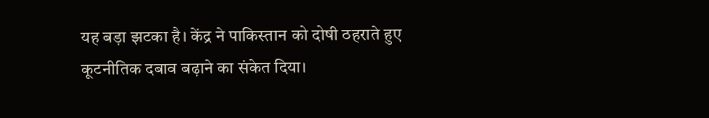यह बड़ा झटका है। केंद्र ने पाकिस्तान को दोषी ठहराते हुए कूटनीतिक दबाव बढ़ाने का संकेत दिया।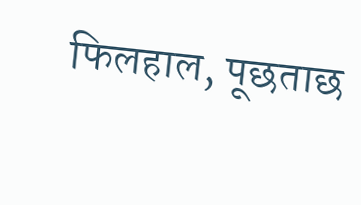फिलहाल, पूछताछ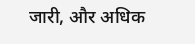जारी, और अधिक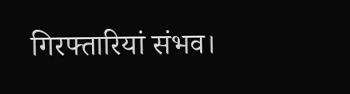गिरफ्तारियां संभव।